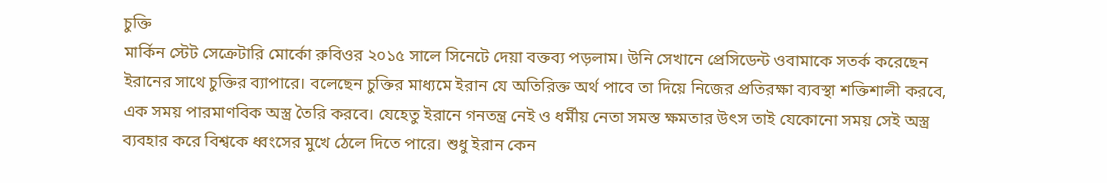চুক্তি
মার্কিন স্টেট সেক্রেটারি মোর্কো রুবিওর ২০১৫ সালে সিনেটে দেয়া বক্তব্য পড়লাম। উনি সেখানে প্রেসিডেন্ট ওবামাকে সতর্ক করেছেন ইরানের সাথে চুক্তির ব্যাপারে। বলেছেন চুক্তির মাধ্যমে ইরান যে অতিরিক্ত অর্থ পাবে তা দিয়ে নিজের প্রতিরক্ষা ব্যবস্থা শক্তিশালী করবে, এক সময় পারমাণবিক অস্ত্র তৈরি করবে। যেহেতু ইরানে গনতন্ত্র নেই ও ধর্মীয় নেতা সমস্ত ক্ষমতার উৎস তাই যেকোনো সময় সেই অস্ত্র ব্যবহার করে বিশ্বকে ধ্বংসের মুখে ঠেলে দিতে পারে। শুধু ইরান কেন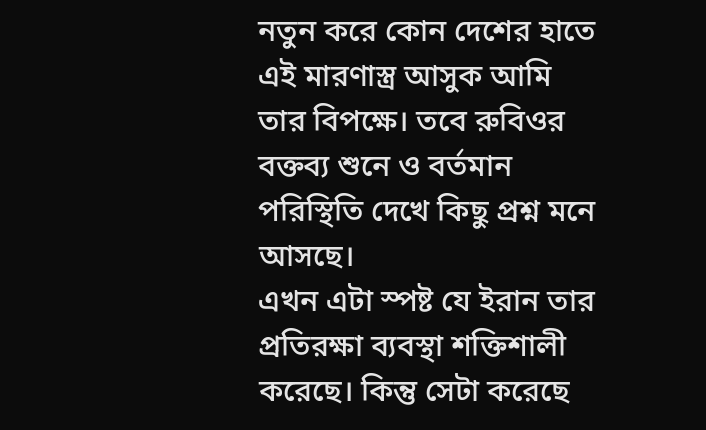নতুন করে কোন দেশের হাতে এই মারণাস্ত্র আসুক আমি তার বিপক্ষে। তবে রুবিওর বক্তব্য শুনে ও বর্তমান পরিস্থিতি দেখে কিছু প্রশ্ন মনে আসছে।
এখন এটা স্পষ্ট যে ইরান তার প্রতিরক্ষা ব্যবস্থা শক্তিশালী করেছে। কিন্তু সেটা করেছে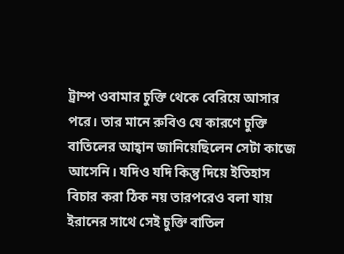ট্রাম্প ওবামার চুক্তি থেকে বেরিয়ে আসার পরে। তার মানে রুবিও যে কারণে চুক্তি বাতিলের আহ্বান জানিয়েছিলেন সেটা কাজে আসেনি। যদিও যদি কিন্তু দিয়ে ইতিহাস বিচার করা ঠিক নয় তারপরেও বলা যায় ইরানের সাথে সেই চুক্তি বাতিল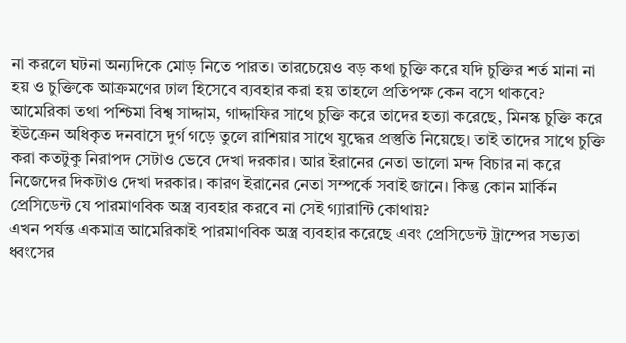না করলে ঘটনা অন্যদিকে মোড় নিতে পারত। তারচেয়েও বড় কথা চুক্তি করে যদি চুক্তির শর্ত মানা না হয় ও চুক্তিকে আক্রমণের ঢাল হিসেবে ব্যবহার করা হয় তাহলে প্রতিপক্ষ কেন বসে থাকবে? আমেরিকা তথা পশ্চিমা বিশ্ব সাদ্দাম, গাদ্দাফির সাথে চুক্তি করে তাদের হত্যা করেছে, মিনস্ক চুক্তি করে ইউক্রেন অধিকৃত দনবাসে দুর্গ গড়ে তুলে রাশিয়ার সাথে যুদ্ধের প্রস্তুতি নিয়েছে। তাই তাদের সাথে চুক্তি করা কতটুকু নিরাপদ সেটাও ভেবে দেখা দরকার। আর ইরানের নেতা ভালো মন্দ বিচার না করে নিজেদের দিকটাও দেখা দরকার। কারণ ইরানের নেতা সম্পর্কে সবাই জানে। কিন্তু কোন মার্কিন প্রেসিডেন্ট যে পারমাণবিক অস্ত্র ব্যবহার করবে না সেই গ্যারান্টি কোথায়?
এখন পর্যন্ত একমাত্র আমেরিকাই পারমাণবিক অস্ত্র ব্যবহার করেছে এবং প্রেসিডেন্ট ট্রাম্পের সভ্যতা ধ্বংসের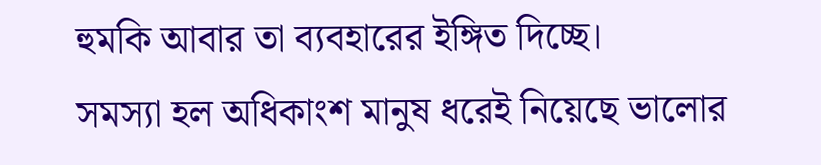হুমকি আবার তা ব্যবহারের ইঙ্গিত দিচ্ছে।
সমস্যা হল অধিকাংশ মানুষ ধরেই নিয়েছে ভালোর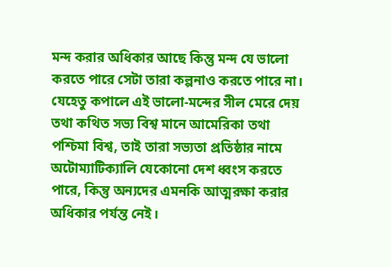মন্দ করার অধিকার আছে কিন্তু মন্দ যে ভালো করতে পারে সেটা তারা কল্পনাও করতে পারে না। যেহেতু কপালে এই ভালো-মন্দের সীল মেরে দেয় তথা কথিত সভ্য বিশ্ব মানে আমেরিকা তথা পশ্চিমা বিশ্ব, তাই তারা সভ্যতা প্রতিষ্ঠার নামে অটোম্যাটিক্যালি যেকোনো দেশ ধ্বংস করতে পারে, কিন্তু অন্যদের এমনকি আত্মরক্ষা করার অধিকার পর্যন্ত নেই।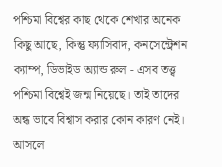পশ্চিমা বিশ্বের কাছ থেকে শেখার অনেক কিছু আছে, কিন্তু ফ্যাসিবাদ, কনসেন্ট্রেশন ক্যাম্প, ডিভাইড অ্যান্ড রুল - এসব তত্ত্ব পশ্চিমা বিশ্বেই জন্ম নিয়েছে। তাই তাদের অন্ধ ভাবে বিশ্বাস করার কোন কারণ নেই। আসলে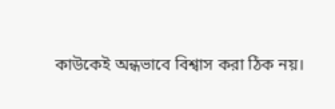কাউকেই অন্ধভাবে বিশ্বাস করা ঠিক নয়।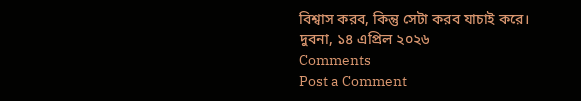বিশ্বাস করব, কিন্তু সেটা করব যাচাই করে।
দুবনা, ১৪ এপ্রিল ২০২৬
Comments
Post a Comment